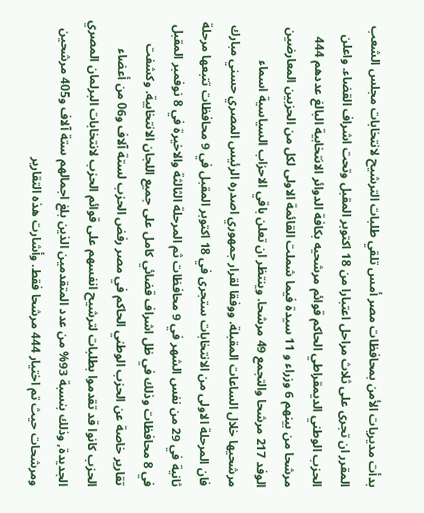بدأت مديريات الأمن بمحافظات مصر أمس تلقي طلبات الترشيح لانتخابات مجلس الشعب المقرر ان تجرى على ثلاث مراحل اعتبارا من 18 اكتوبر المقبل وتحت اشراف القضاء. واعلن الحزب الوطني الديمقراطي الحاكم قوائم مرشحيه بكافة الدوائر الانتخابية البالغ عددهم 444 مرشحا من بينهم 6 وزراء و 11 سيدة فيما شملت القائمة الاولى لكل من الحزبين المعارضين الوفد 217 مرشحا والتجمع 49 مرشحا. وينتظر ان تعلن باقي الاحزاب السياسية اسماء مرشحيها خلال الساعات المقبلة. ووفقا لقرار جمهوري اصدره الرئيس المصري حسني مبارك فان المرحلة الاولى من الانتخابات ستجرى في 18 اكتوبر المقبل في 9 محافظات تتبعها مرحلة ثانية في 29 من نفس الشهر في 9 محافظات ثم المرحلة الثالثة والاخيرة في 8 نوفمبر المقبل في 8 محافظات وذلك في ظل اشراف قضائي كامل على جميع اللجان الانتخابية. وكشفت تقارير خاصة عن الحزب الوطني الحاكم في مصر رفض الحزب لستة آلاف و06 من أعضاء الحزب كانوا قد تقدموا بطلبات لترشيح انفسهم على قوائم الحزب لانتخابات البرلمان المصري الجديدة, وذلك بنسبة 93% من عدد المتقدمين الذين بلغ اجمالهم ستة آلاف و405 مرشحين ومرشحات حيث تم اختيار 444 مرشحا فقط. وأشارت هذه التقارير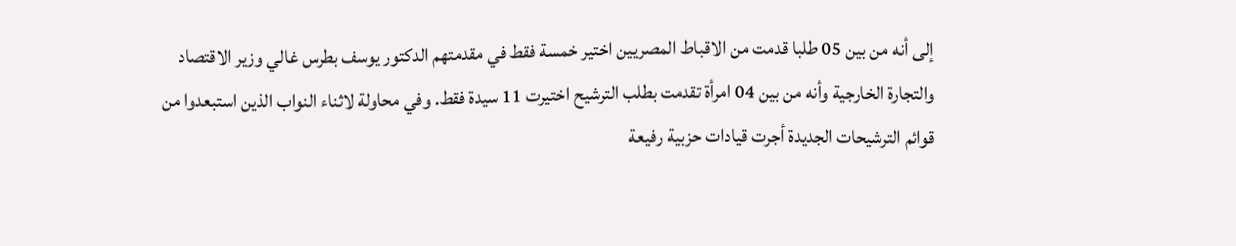إلى أنه من بين 05 طلبا قدمت من الاقباط المصريين اختير خمسة فقط في مقدمتهم الدكتور يوسف بطرس غالي وزير الاقتصاد والتجارة الخارجية وأنه من بين 04 امرأة تقدمت بطلب الترشيح اختيرت 11 سيدة فقط. وفي محاولة لاثناء النواب الذين استبعدوا من قوائم الترشيحات الجديدة أجرت قيادات حزبية رفيعة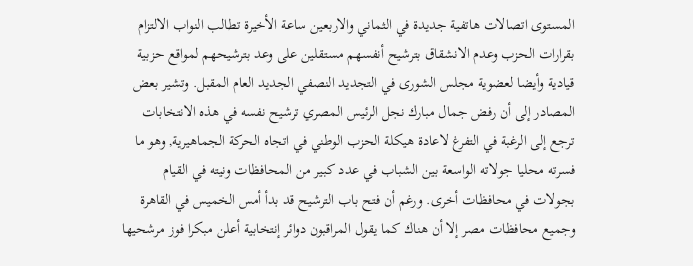المستوى اتصالات هاتفية جديدة في الثماني والاربعين ساعة الأخيرة تطالب النواب الالتزام بقرارات الحزب وعدم الانشقاق بترشيح أنفسهم مستقلين على وعد بترشيحهم لمواقع حزبية قيادية وأيضا لعضوية مجلس الشورى في التجديد النصفي الجديد العام المقبل. وتشير بعض المصادر إلى أن رفض جمال مبارك نجل الرئيس المصري ترشيح نفسه في هذه الانتخابات ترجع إلى الرغبة في التفرغ لاعادة هيكلة الحزب الوطني في اتجاه الحركة الجماهيرية, وهو ما فسرته محليا جولاته الواسعة بين الشباب في عدد كبير من المحافظات ونيته في القيام بجولات في محافظات أخرى. ورغم أن فتح باب الترشيح قد بدأ أمس الخميس في القاهرة وجميع محافظات مصر إلا أن هناك كما يقول المراقبون دوائر إنتخابية أعلن مبكرا فوز مرشحيها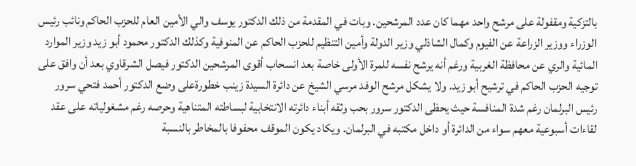بالتزكية ومقفولة على مرشح واحد مهما كان عدد المرشحين. وبات في المقدمة من ذلك الدكتور يوسف والي الأمين العام للحزب الحاكم ونائب رئيس الوزراء ووزير الزراعة عن الفيوم وكمال الشاذلي وزير الدولة وأمين التنظيم للحزب الحاكم عن المنوفية وكذلك الدكتور محمود أبو زيد وزير الموارد المائية والري عن محافظة الغربية ورغم أنه يرشح نفسه للمرة الأولى خاصة بعد انسحاب أقوى المرشحين الدكتور فيصل الشرقاوي بعد أن وافق على توجيه الحزب الحاكم في ترشيح أبو زيد. ولا يشكل مرشح الوفد مرسي الشيخ عن دائرة السيدة زينب خطورةعلى وضع الدكتور أحمد فتحي سرور رئيس البرلمان رغم شدة المنافسة حيث يحظى الدكتور سرور بحب وثقه أبناء دائرته الانتخابية لبساطته المتناهية وحرصه رغم مشغولياته على عقد لقاءات أسبوعية معهم سواء من الدائرة أو داخل مكتبه في البرلمان. ويكاد يكون الموقف محفوفا بالمخاطر بالنسبة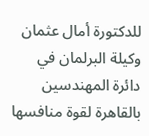للدكتورة أمال عثمان وكيلة البرلمان في دائرة المهندسين بالقاهرة لقوة منافسها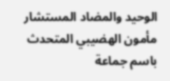الوحيد والمضاد المستشار مأمون الهضيبي المتحدث باسم جماعة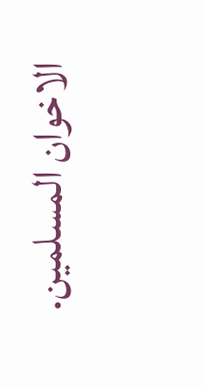الاخوان المسلمين.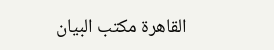القاهرة مكتب البيان